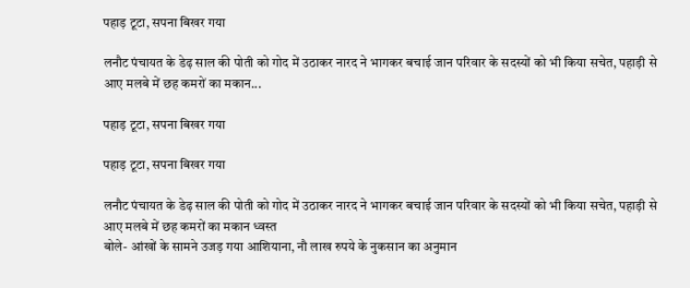पहाड़ टूटा, सपना बिखर गया

लनौट पंचायत के डेढ़ साल की पोती को गोद में उठाकर नारद ने भागकर बचाई जान परिवार के सदस्यों को भी किया सचेत, पहाड़ी से आए मलबे में छह कमरों का मकान...

पहाड़ टूटा, सपना बिखर गया

पहाड़ टूटा, सपना बिखर गया

लनौट पंचायत के डेढ़ साल की पोती को गोद में उठाकर नारद ने भागकर बचाई जान परिवार के सदस्यों को भी किया सचेत, पहाड़ी से आए मलबे में छह कमरों का मकान ध्वस्त
बोले- आंखों के सामने उजड़ गया आशियाना, नौ लाख रुपये के नुकसान का अनुमान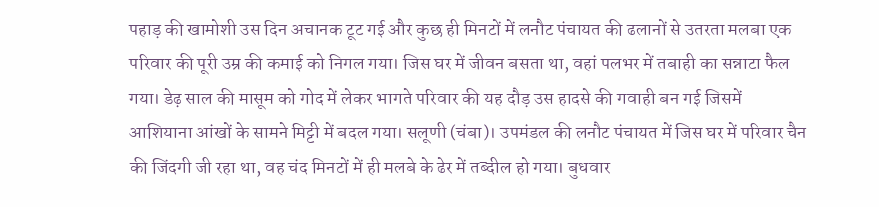पहाड़ की खामोशी उस दिन अचानक टूट गई और कुछ ही मिनटों में लनौट पंचायत की ढलानों से उतरता मलबा एक परिवार की पूरी उम्र की कमाई को निगल गया। जिस घर में जीवन बसता था, वहां पलभर में तबाही का सन्नाटा फैल गया। डेढ़ साल की मासूम को गोद में लेकर भागते परिवार की यह दौड़ उस हादसे की गवाही बन गई जिसमें आशियाना आंखों के सामने मिट्टी में बदल गया। सलूणी (चंबा)। उपमंडल की लनौट पंचायत में जिस घर में परिवार चैन की जिंदगी जी रहा था, वह चंद मिनटों में ही मलबे के ढेर में तब्दील हो गया। बुधवार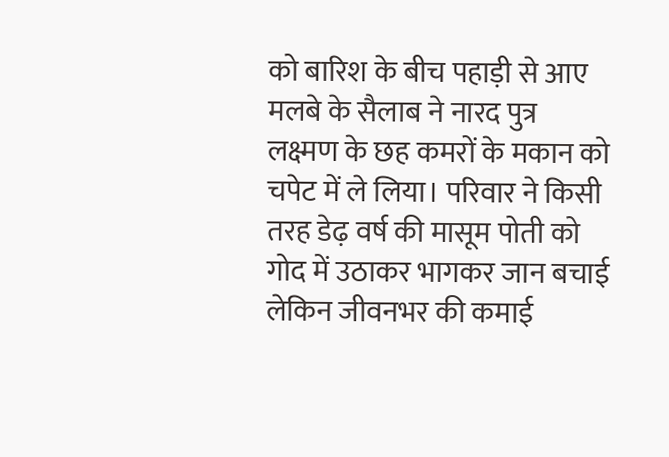को बारिश के बीच पहाड़ी से आए मलबे के सैलाब ने नारद पुत्र लक्ष्मण के छह कमरों के मकान को चपेट में ले लिया। परिवार ने किसी तरह डेढ़ वर्ष की मासूम पोती को गोद में उठाकर भागकर जान बचाई लेकिन जीवनभर की कमाई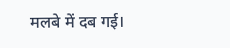मलबे में दब गई।